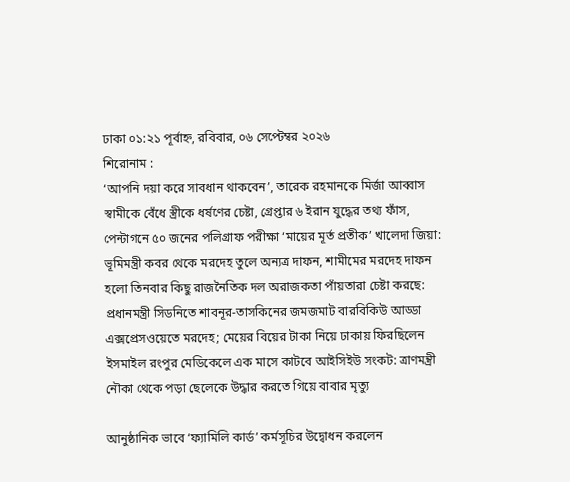ঢাকা ০১:২১ পূর্বাহ্ন, রবিবার, ০৬ সেপ্টেম্বর ২০২৬
শিরোনাম :
‘আপনি দয়া করে সাবধান থাকবেন’, তারেক রহমানকে মির্জা আব্বাস স্বামীকে বেঁধে স্ত্রীকে ধর্ষণের চেষ্টা, গ্রেপ্তার ৬ ইরান যুদ্ধের তথ্য ফাঁস, পেন্টাগনে ৫০ জনের পলিগ্রাফ পরীক্ষা ‘মায়ের মূর্ত প্রতীক’ খালেদা জিয়া: ভূমিমন্ত্রী কবর থেকে মরদেহ তুলে অন্যত্র দাফন, শামীমের মরদেহ দাফন হলো তিনবার কিছু রাজনৈতিক দল অরাজকতা পাঁয়তারা চেষ্টা করছে: প্রধানমন্ত্রী সিডনিতে শাবনূর-তাসকিনের জমজমাট বারবিকিউ আড্ডা এক্সপ্রেসওয়েতে মরদেহ; মেয়ের বিয়ের টাকা নিয়ে ঢাকায় ফিরছিলেন ইসমাইল রংপুর মেডিকেলে এক মাসে কাটবে আইসিইউ সংকট: ত্রাণমন্ত্রী নৌকা থেকে পড়া ছেলেকে উদ্ধার করতে গিয়ে বাবার মৃত্যু

আনুষ্ঠানিক ভাবে ‘ফ্যামিলি কার্ড’ কর্মসূচির উদ্বোধন করলেন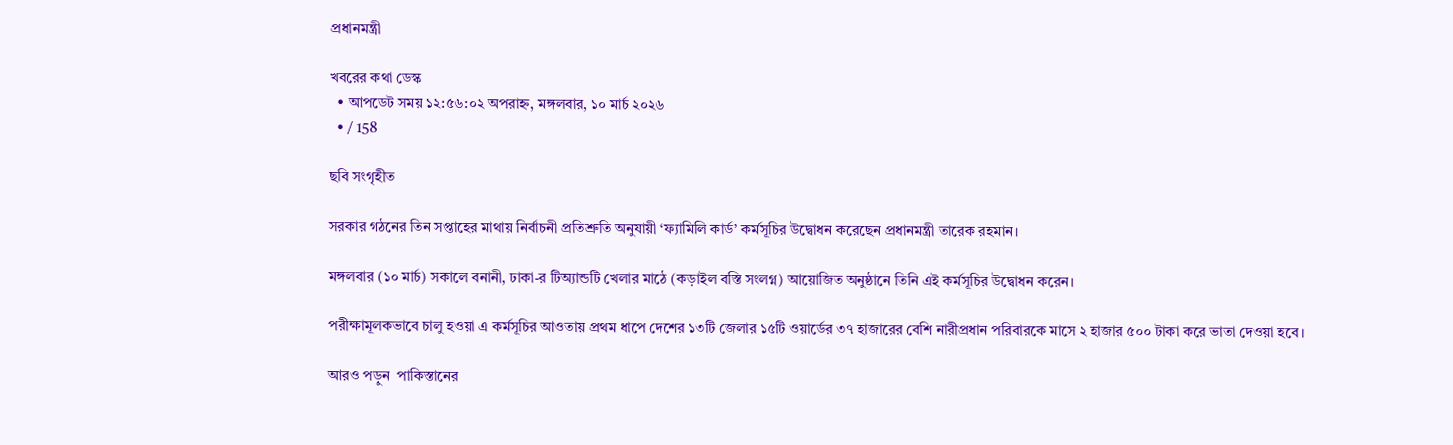প্রধানমন্ত্রী

খবরের কথা ডেস্ক
  • আপডেট সময় ১২:৫৬:০২ অপরাহ্ন, মঙ্গলবার, ১০ মার্চ ২০২৬
  • / 158

ছবি সংগৃহীত

সরকার গঠনের তিন সপ্তাহের মাথায় নির্বাচনী প্রতিশ্রুতি অনুযায়ী ‘ফ্যামিলি কার্ড’ কর্মসূচির উদ্বোধন করেছেন প্রধানমন্ত্রী তারেক রহমান।

মঙ্গলবার (১০ মার্চ) সকালে বনানী, ঢাকা-র টিঅ্যান্ডটি খেলার মাঠে (কড়াইল বস্তি সংলগ্ন) আয়োজিত অনুষ্ঠানে তিনি এই কর্মসূচির উদ্বোধন করেন।

পরীক্ষামূলকভাবে চালু হওয়া এ কর্মসূচির আওতায় প্রথম ধাপে দেশের ১৩টি জেলার ১৫টি ওয়ার্ডের ৩৭ হাজারের বেশি নারীপ্রধান পরিবারকে মাসে ২ হাজার ৫০০ টাকা করে ভাতা দেওয়া হবে।

আরও পড়ুন  পাকিস্তানের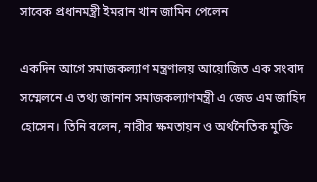সাবেক প্রধানমন্ত্রী ইমরান খান জামিন পেলেন

একদিন আগে সমাজকল্যাণ মন্ত্রণালয় আয়োজিত এক সংবাদ সম্মেলনে এ তথ্য জানান সমাজকল্যাণমন্ত্রী এ জেড এম জাহিদ হোসেন। তিনি বলেন, নারীর ক্ষমতায়ন ও অর্থনৈতিক মুক্তি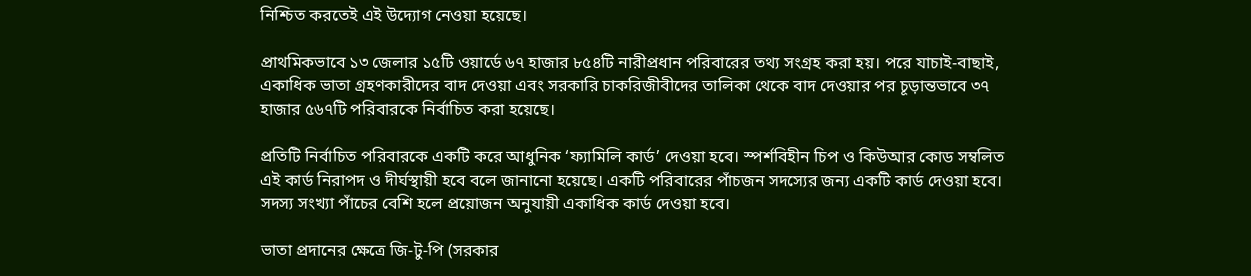নিশ্চিত করতেই এই উদ্যোগ নেওয়া হয়েছে।

প্রাথমিকভাবে ১৩ জেলার ১৫টি ওয়ার্ডে ৬৭ হাজার ৮৫৪টি নারীপ্রধান পরিবারের তথ্য সংগ্রহ করা হয়। পরে যাচাই-বাছাই, একাধিক ভাতা গ্রহণকারীদের বাদ দেওয়া এবং সরকারি চাকরিজীবীদের তালিকা থেকে বাদ দেওয়ার পর চূড়ান্তভাবে ৩৭ হাজার ৫৬৭টি পরিবারকে নির্বাচিত করা হয়েছে।

প্রতিটি নির্বাচিত পরিবারকে একটি করে আধুনিক ‘ফ্যামিলি কার্ড’ দেওয়া হবে। স্পর্শবিহীন চিপ ও কিউআর কোড সম্বলিত এই কার্ড নিরাপদ ও দীর্ঘস্থায়ী হবে বলে জানানো হয়েছে। একটি পরিবারের পাঁচজন সদস্যের জন্য একটি কার্ড দেওয়া হবে। সদস্য সংখ্যা পাঁচের বেশি হলে প্রয়োজন অনুযায়ী একাধিক কার্ড দেওয়া হবে।

ভাতা প্রদানের ক্ষেত্রে জি-টু-পি (সরকার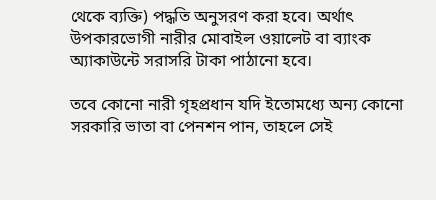থেকে ব্যক্তি) পদ্ধতি অনুসরণ করা হবে। অর্থাৎ উপকারভোগী নারীর মোবাইল ওয়ালেট বা ব্যাংক অ্যাকাউন্টে সরাসরি টাকা পাঠানো হবে।

তবে কোনো নারী গৃহপ্রধান যদি ইতোমধ্যে অন্য কোনো সরকারি ভাতা বা পেনশন পান, তাহলে সেই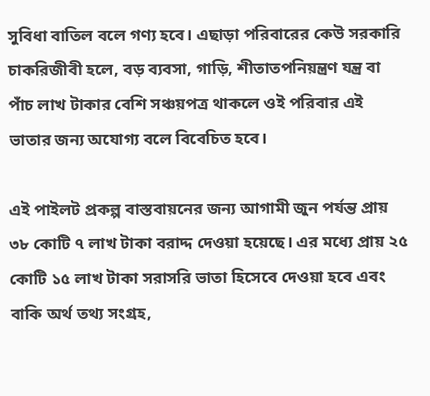সুবিধা বাতিল বলে গণ্য হবে। এছাড়া পরিবারের কেউ সরকারি চাকরিজীবী হলে, বড় ব্যবসা, গাড়ি, শীতাতপনিয়ন্ত্রণ যন্ত্র বা পাঁচ লাখ টাকার বেশি সঞ্চয়পত্র থাকলে ওই পরিবার এই ভাতার জন্য অযোগ্য বলে বিবেচিত হবে।

এই পাইলট প্রকল্প বাস্তবায়নের জন্য আগামী জুন পর্যন্ত প্রায় ৩৮ কোটি ৭ লাখ টাকা বরাদ্দ দেওয়া হয়েছে। এর মধ্যে প্রায় ২৫ কোটি ১৫ লাখ টাকা সরাসরি ভাতা হিসেবে দেওয়া হবে এবং বাকি অর্থ তথ্য সংগ্রহ,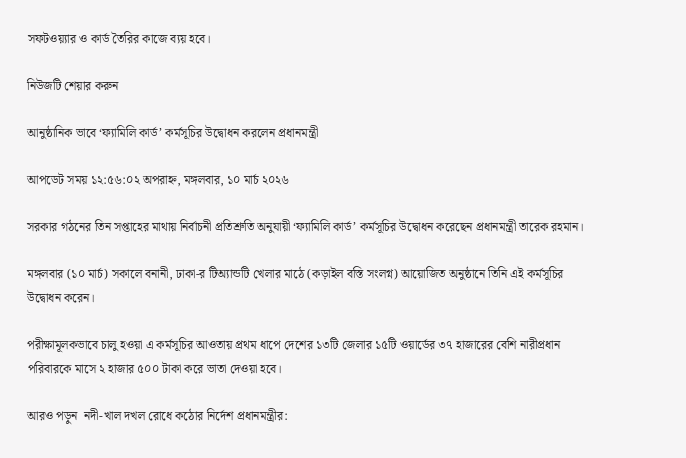সফটওয়্যার ও কার্ড তৈরির কাজে ব্যয় হবে।

নিউজটি শেয়ার করুন

আনুষ্ঠানিক ভাবে ‘ফ্যামিলি কার্ড’ কর্মসূচির উদ্বোধন করলেন প্রধানমন্ত্রী

আপডেট সময় ১২:৫৬:০২ অপরাহ্ন, মঙ্গলবার, ১০ মার্চ ২০২৬

সরকার গঠনের তিন সপ্তাহের মাথায় নির্বাচনী প্রতিশ্রুতি অনুযায়ী ‘ফ্যামিলি কার্ড’ কর্মসূচির উদ্বোধন করেছেন প্রধানমন্ত্রী তারেক রহমান।

মঙ্গলবার (১০ মার্চ) সকালে বনানী, ঢাকা-র টিঅ্যান্ডটি খেলার মাঠে (কড়াইল বস্তি সংলগ্ন) আয়োজিত অনুষ্ঠানে তিনি এই কর্মসূচির উদ্বোধন করেন।

পরীক্ষামূলকভাবে চালু হওয়া এ কর্মসূচির আওতায় প্রথম ধাপে দেশের ১৩টি জেলার ১৫টি ওয়ার্ডের ৩৭ হাজারের বেশি নারীপ্রধান পরিবারকে মাসে ২ হাজার ৫০০ টাকা করে ভাতা দেওয়া হবে।

আরও পড়ুন  নদী-খাল দখল রোধে কঠোর নির্দেশ প্রধানমন্ত্রীর: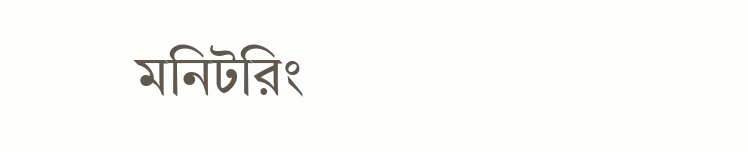মনিটরিং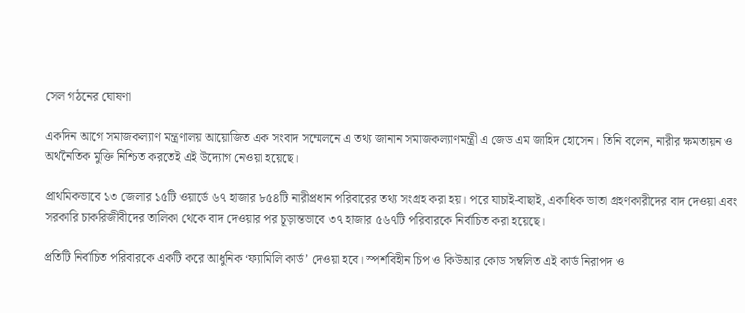সেল গঠনের ঘোষণা

একদিন আগে সমাজকল্যাণ মন্ত্রণালয় আয়োজিত এক সংবাদ সম্মেলনে এ তথ্য জানান সমাজকল্যাণমন্ত্রী এ জেড এম জাহিদ হোসেন। তিনি বলেন, নারীর ক্ষমতায়ন ও অর্থনৈতিক মুক্তি নিশ্চিত করতেই এই উদ্যোগ নেওয়া হয়েছে।

প্রাথমিকভাবে ১৩ জেলার ১৫টি ওয়ার্ডে ৬৭ হাজার ৮৫৪টি নারীপ্রধান পরিবারের তথ্য সংগ্রহ করা হয়। পরে যাচাই-বাছাই, একাধিক ভাতা গ্রহণকারীদের বাদ দেওয়া এবং সরকারি চাকরিজীবীদের তালিকা থেকে বাদ দেওয়ার পর চূড়ান্তভাবে ৩৭ হাজার ৫৬৭টি পরিবারকে নির্বাচিত করা হয়েছে।

প্রতিটি নির্বাচিত পরিবারকে একটি করে আধুনিক ‘ফ্যামিলি কার্ড’ দেওয়া হবে। স্পর্শবিহীন চিপ ও কিউআর কোড সম্বলিত এই কার্ড নিরাপদ ও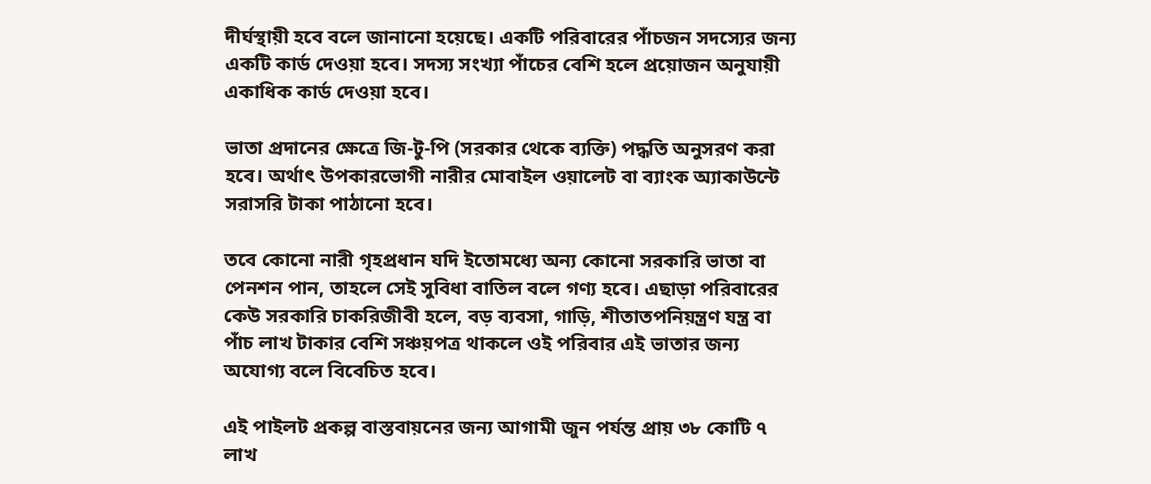দীর্ঘস্থায়ী হবে বলে জানানো হয়েছে। একটি পরিবারের পাঁচজন সদস্যের জন্য একটি কার্ড দেওয়া হবে। সদস্য সংখ্যা পাঁচের বেশি হলে প্রয়োজন অনুযায়ী একাধিক কার্ড দেওয়া হবে।

ভাতা প্রদানের ক্ষেত্রে জি-টু-পি (সরকার থেকে ব্যক্তি) পদ্ধতি অনুসরণ করা হবে। অর্থাৎ উপকারভোগী নারীর মোবাইল ওয়ালেট বা ব্যাংক অ্যাকাউন্টে সরাসরি টাকা পাঠানো হবে।

তবে কোনো নারী গৃহপ্রধান যদি ইতোমধ্যে অন্য কোনো সরকারি ভাতা বা পেনশন পান, তাহলে সেই সুবিধা বাতিল বলে গণ্য হবে। এছাড়া পরিবারের কেউ সরকারি চাকরিজীবী হলে, বড় ব্যবসা, গাড়ি, শীতাতপনিয়ন্ত্রণ যন্ত্র বা পাঁচ লাখ টাকার বেশি সঞ্চয়পত্র থাকলে ওই পরিবার এই ভাতার জন্য অযোগ্য বলে বিবেচিত হবে।

এই পাইলট প্রকল্প বাস্তবায়নের জন্য আগামী জুন পর্যন্ত প্রায় ৩৮ কোটি ৭ লাখ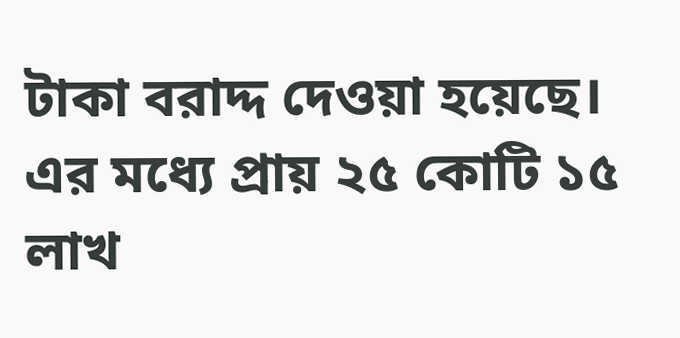টাকা বরাদ্দ দেওয়া হয়েছে। এর মধ্যে প্রায় ২৫ কোটি ১৫ লাখ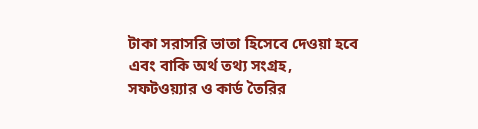টাকা সরাসরি ভাতা হিসেবে দেওয়া হবে এবং বাকি অর্থ তথ্য সংগ্রহ, সফটওয়্যার ও কার্ড তৈরির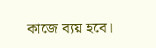কাজে ব্যয় হবে।